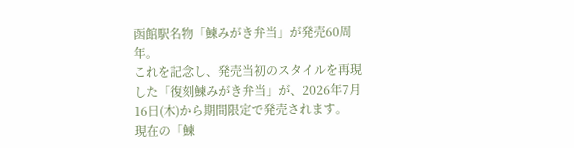函館駅名物「鰊みがき弁当」が発売60周年。
これを記念し、発売当初のスタイルを再現した「復刻鰊みがき弁当」が、2026年7月16日(木)から期間限定で発売されます。
現在の「鰊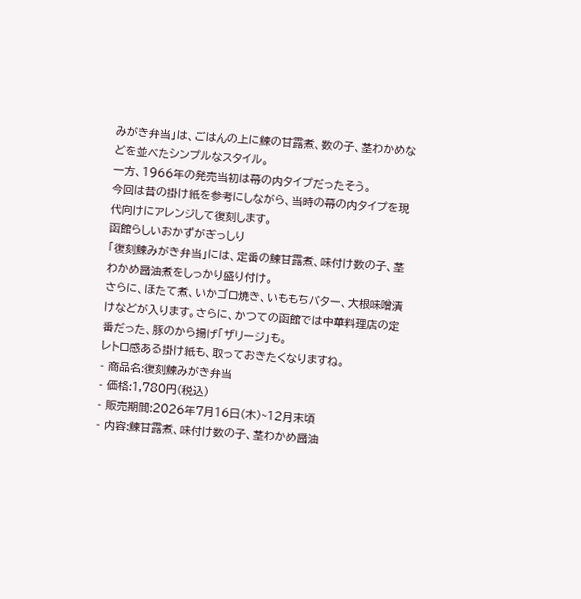みがき弁当」は、ごはんの上に鰊の甘露煮、数の子、茎わかめなどを並べたシンプルなスタイル。
一方、1966年の発売当初は幕の内タイプだったそう。
今回は昔の掛け紙を参考にしながら、当時の幕の内タイプを現代向けにアレンジして復刻します。
函館らしいおかずがぎっしり
「復刻鰊みがき弁当」には、定番の鰊甘露煮、味付け数の子、茎わかめ醤油煮をしっかり盛り付け。
さらに、ほたて煮、いかゴロ焼き、いももちバター、大根味噌漬けなどが入ります。さらに、かつての函館では中華料理店の定番だった、豚のから揚げ「ザリージ」も。
レトロ感ある掛け紙も、取っておきたくなりますね。
- 商品名:復刻鰊みがき弁当
- 価格:1,780円(税込)
- 販売期間:2026年7月16日(木)~12月末頃
- 内容:鰊甘露煮、味付け数の子、茎わかめ醤油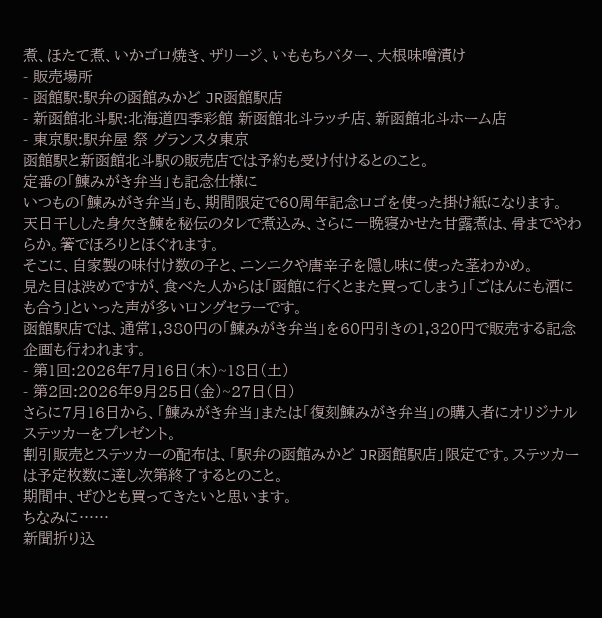煮、ほたて煮、いかゴロ焼き、ザリージ、いももちバター、大根味噌漬け
- 販売場所
- 函館駅:駅弁の函館みかど JR函館駅店
- 新函館北斗駅:北海道四季彩館 新函館北斗ラッチ店、新函館北斗ホーム店
- 東京駅:駅弁屋 祭 グランスタ東京
函館駅と新函館北斗駅の販売店では予約も受け付けるとのこと。
定番の「鰊みがき弁当」も記念仕様に
いつもの「鰊みがき弁当」も、期間限定で60周年記念ロゴを使った掛け紙になります。
天日干しした身欠き鰊を秘伝のタレで煮込み、さらに一晩寝かせた甘露煮は、骨までやわらか。箸でほろりとほぐれます。
そこに、自家製の味付け数の子と、ニンニクや唐辛子を隠し味に使った茎わかめ。
見た目は渋めですが、食べた人からは「函館に行くとまた買ってしまう」「ごはんにも酒にも合う」といった声が多いロングセラーです。
函館駅店では、通常1,380円の「鰊みがき弁当」を60円引きの1,320円で販売する記念企画も行われます。
- 第1回:2026年7月16日(木)~18日(土)
- 第2回:2026年9月25日(金)~27日(日)
さらに7月16日から、「鰊みがき弁当」または「復刻鰊みがき弁当」の購入者にオリジナルステッカーをプレゼント。
割引販売とステッカーの配布は、「駅弁の函館みかど JR函館駅店」限定です。ステッカーは予定枚数に達し次第終了するとのこと。
期間中、ぜひとも買ってきたいと思います。
ちなみに……
新聞折り込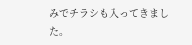みでチラシも入ってきました。